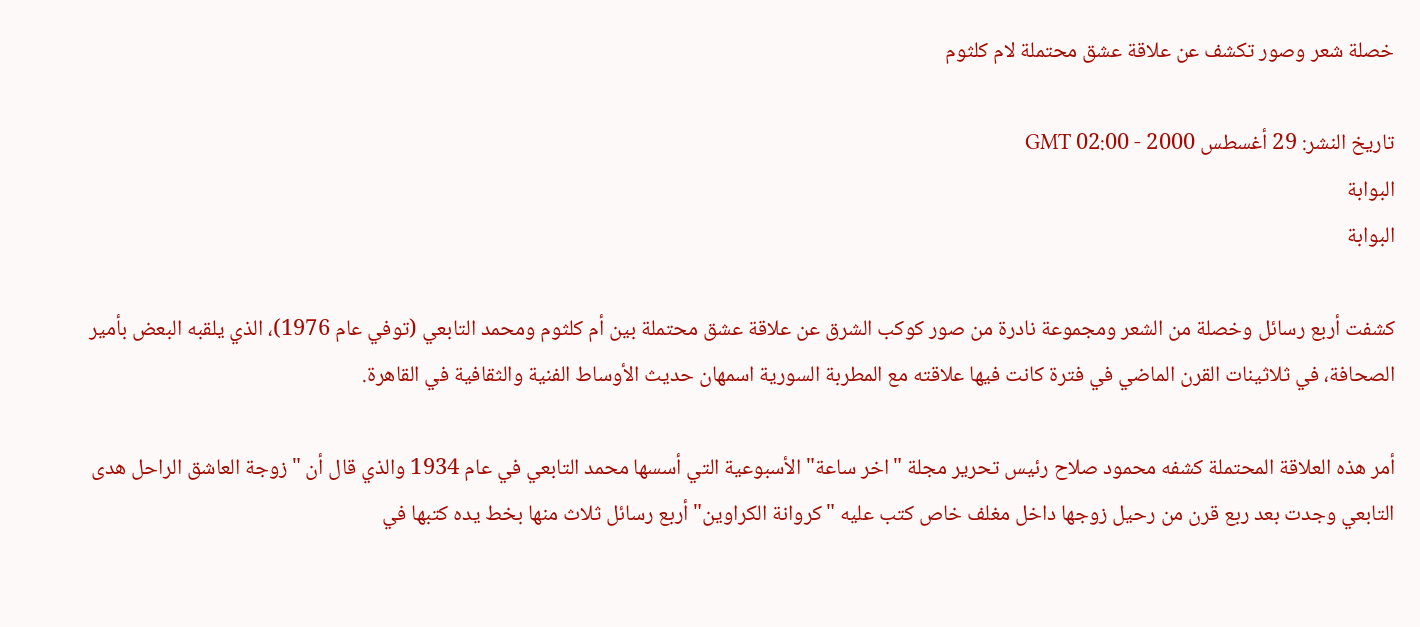خصلة شعر وصور تكشف عن علاقة عشق محتملة لام كلثوم

تاريخ النشر: 29 أغسطس 2000 - 02:00 GMT
البوابة
البوابة

كشفت أربع رسائل وخصلة من الشعر ومجموعة نادرة من صور كوكب الشرق عن علاقة عشق محتملة بين أم كلثوم ومحمد التابعي (توفي عام 1976)، الذي يلقبه البعض بأمير الصحافة، في ثلاثينات القرن الماضي في فترة كانت فيها علاقته مع المطربة السورية اسمهان حديث الأوساط الفنية والثقافية في القاهرة.

أمر هذه العلاقة المحتملة كشفه محمود صلاح رئيس تحرير مجلة "اخر ساعة" الأسبوعية التي أسسها محمد التابعي في عام 1934 والذي قال أن "زوجة العاشق الراحل هدى التابعي وجدت بعد ربع قرن من رحيل زوجها داخل مغلف خاص كتب عليه "كروانة الكراوين" أربع رسائل ثلاث منها بخط يده كتبها في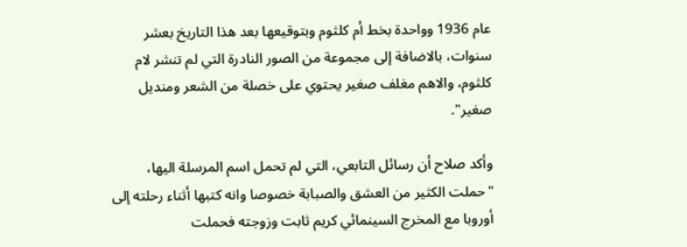عام 1936 وواحدة بخط أم كلثوم وبتوقيعها بعد هذا التاريخ بعشر سنوات، بالاضافة إلى مجموعة من الصور النادرة التي لم تنشر لام كلثوم، والاهم مغلف صغير يحتوي على خصلة من الشعر ومنديل صغير".

وأكد صلاح أن رسائل التابعي، التي لم تحمل اسم المرسلة اليها، "حملت الكثير من العشق والصبابة خصوصا وانه كتبها أثناء رحلته إلى أوروبا مع المخرج السينمائي كريم ثابت وزوجته فحملت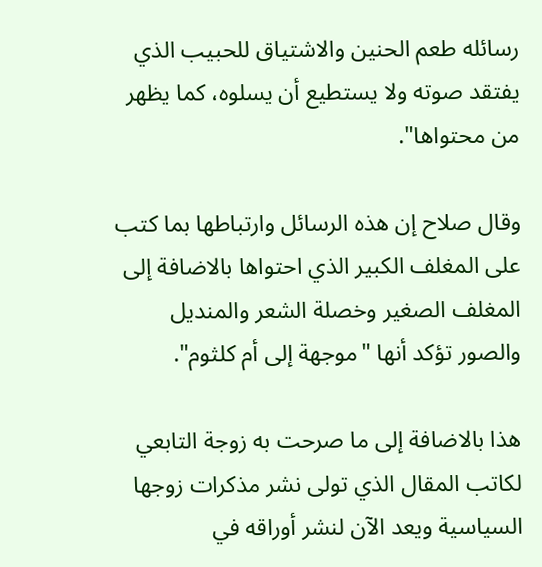رسائله طعم الحنين والاشتياق للحبيب الذي يفتقد صوته ولا يستطيع أن يسلوه، كما يظهر من محتواها".

وقال صلاح إن هذه الرسائل وارتباطها بما كتب على المغلف الكبير الذي احتواها بالاضافة إلى المغلف الصغير وخصلة الشعر والمنديل والصور تؤكد أنها "موجهة إلى أم كلثوم".

هذا بالاضافة إلى ما صرحت به زوجة التابعي لكاتب المقال الذي تولى نشر مذكرات زوجها السياسية ويعد الآن لنشر أوراقه في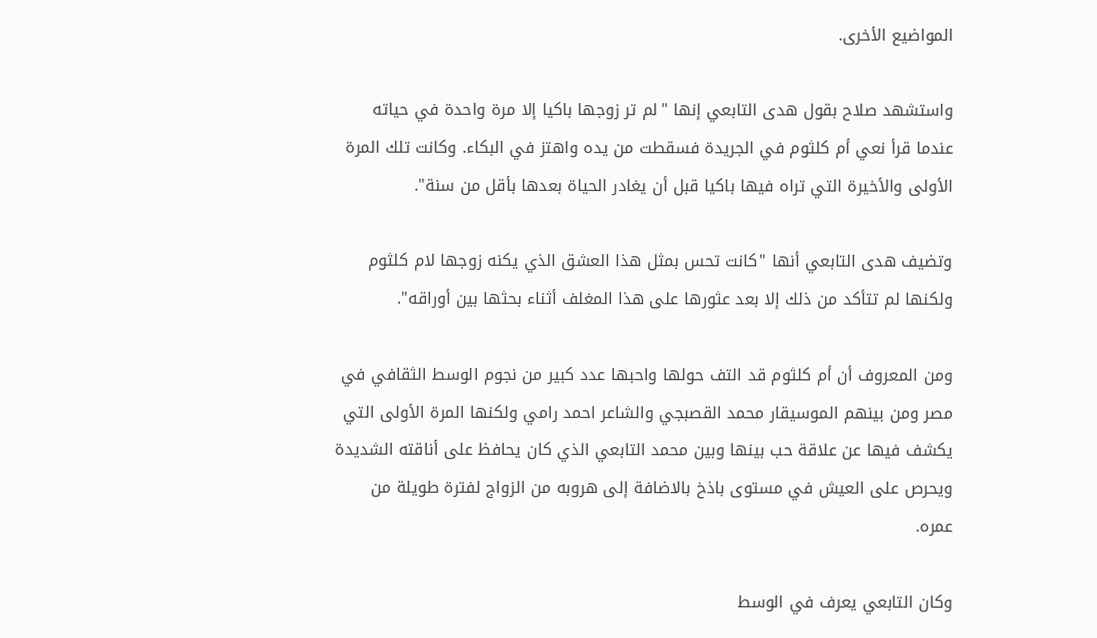المواضيع الأخرى.

واستشهد صلاح بقول هدى التابعي إنها "لم تر زوجها باكيا إلا مرة واحدة في حياته عندما قرأ نعي أم كلثوم في الجريدة فسقطت من يده واهتز في البكاء. وكانت تلك المرة الأولى والأخيرة التي تراه فيها باكيا قبل أن يغادر الحياة بعدها بأقل من سنة".

وتضيف هدى التابعي أنها "كانت تحس بمثل هذا العشق الذي يكنه زوجها لام كلثوم ولكنها لم تتأكد من ذلك إلا بعد عثورها على هذا المغلف أثناء بحثها بين أوراقه".

ومن المعروف أن أم كلثوم قد التف حولها واحبها عدد كبير من نجوم الوسط الثقافي في مصر ومن بينهم الموسيقار محمد القصبجي والشاعر احمد رامي ولكنها المرة الأولى التي يكشف فيها عن علاقة حب بينها وبين محمد التابعي الذي كان يحافظ على أناقته الشديدة ويحرص على العيش في مستوى باذخ بالاضافة إلى هروبه من الزواج لفترة طويلة من عمره.

وكان التابعي يعرف في الوسط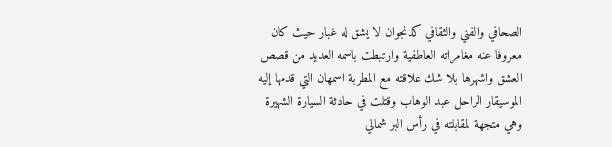الصحافي والفني والثقافي كدنجوان لا يشق له غبار حيث كان معروفا عنه مغامراته العاطفية وارتبطت باسمه العديد من قصص العشق واشهرها بلا شك علاقته مع المطربة اسمهان التي قدمها إليه الموسيقار الراحل عبد الوهاب وقتلت في حادثة السيارة الشهيرة وهي متجهة لمقابلته في رأس البر شمالي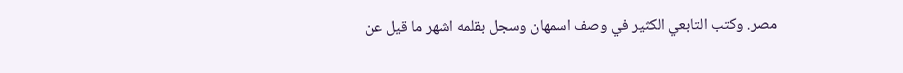مصر. وكتب التابعي الكثير في وصف اسمهان وسجل بقلمه اشهر ما قيل عن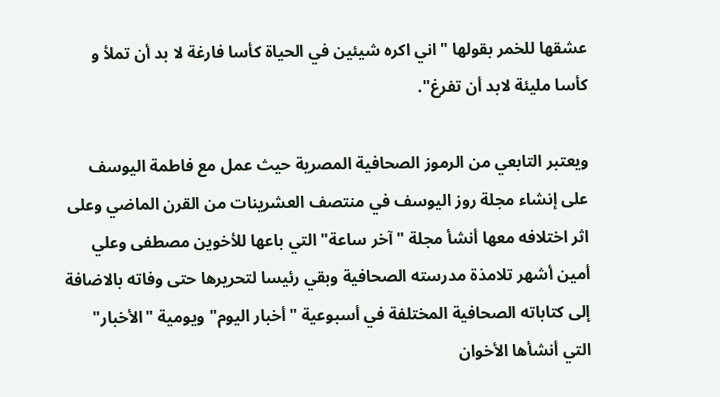عشقها للخمر بقولها "اني اكره شيئين في الحياة كأسا فارغة لا بد أن تملأ و كأسا مليئة لابد أن تفرغ".

ويعتبر التابعي من الرموز الصحافية المصرية حيث عمل مع فاطمة اليوسف على إنشاء مجلة روز اليوسف في منتصف العشرينات من القرن الماضي وعلى اثر اختلافه معها أنشأ مجلة "آخر ساعة" التي باعها للأخوين مصطفى وعلي أمين أشهر تلامذة مدرسته الصحافية وبقي رئيسا لتحريرها حتى وفاته بالاضافة إلى كتاباته الصحافية المختلفة في أسبوعية "أخبار اليوم" ويومية "الأخبار" التي أنشأها الأخوان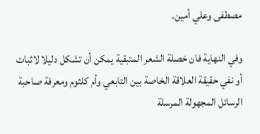مصطفى وعلي أمين.

وفي النهاية فان خصلة الشعر المتبقية يمكن أن تشكل دليلا لاثبات أو نفي حقيقة العلاقة الخاصة بين التابعي وأم كلثوم ومعرفة صاحبة الرسائل المجهولة المرسلة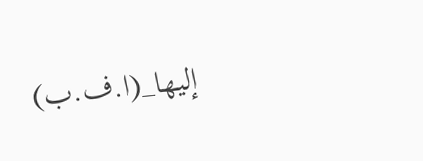إليها_(ا.ف.ب)